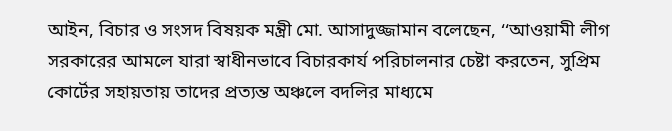আইন, বিচার ও সংসদ বিষয়ক মন্ত্রী মো. আসাদুজ্জামান বলেছেন, ‘‘আওয়ামী লীগ সরকারের আমলে যারা স্বাধীনভাবে বিচারকার্য পরিচালনার চেষ্টা করতেন, সুপ্রিম কোর্টের সহায়তায় তাদের প্রত্যন্ত অঞ্চলে বদলির মাধ্যমে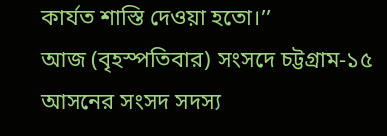কার্যত শাস্তি দেওয়া হতো।’’
আজ (বৃহস্পতিবার) সংসদে চট্টগ্রাম-১৫ আসনের সংসদ সদস্য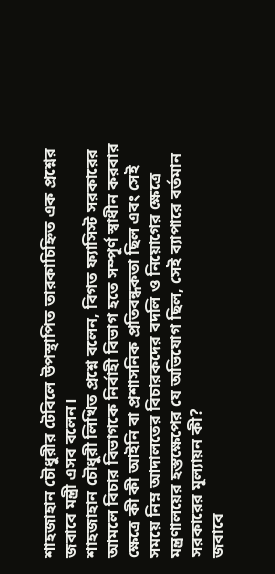শাহজাহান চৌধুরীর টেবিলে উপস্থাপিত তারকাচিহ্নিত এক প্রশ্নের জবাবে মন্ত্রী এসব বলেন।
শাহজাহান চৌধুরী লিখিত প্রশ্নে বলেন, বিগত ফ্যাসিস্ট সরকারের আমলে বিচার বিভাগকে নির্বাহী বিভাগ হতে সম্পূর্ণ স্বাধীন করবার ক্ষেত্রে কী কী আইনি বা প্রশাসনিক প্রতিবন্ধকতা ছিল এবং সেই সময়ে নিম্ন আদালতের বিচারকদের বদলি ও নিয়োগের ক্ষেত্রে মন্ত্রণালয়ের হস্তক্ষেপের যে অভিযোগ ছিল, সেই ব্যাপারে বর্তমান সরকারের মূল্যায়ন কী?
জবাবে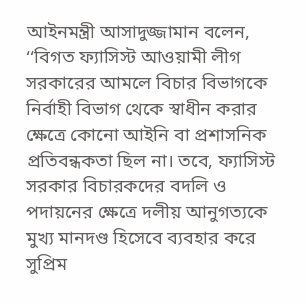আইনমন্ত্রী আসাদুজ্জামান বলেন, ‘‘বিগত ফ্যাসিস্ট আওয়ামী লীগ সরকারের আমলে বিচার বিভাগকে নির্বাহী বিভাগ থেকে স্বাধীন করার ক্ষেত্রে কোনো আইনি বা প্রশাসনিক প্রতিবন্ধকতা ছিল না। তবে, ফ্যাসিস্ট সরকার বিচারকদের বদলি ও পদায়নের ক্ষেত্রে দলীয় আনুগত্যকে মুখ্য মানদণ্ড হিসেবে ব্যবহার করে সুপ্রিম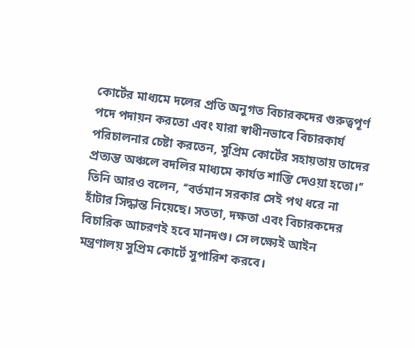কোর্টের মাধ্যমে দলের প্রতি অনুগত বিচারকদের গুরুত্বপূর্ণ পদে পদায়ন করতো এবং যারা স্বাধীনভাবে বিচারকার্য পরিচালনার চেষ্টা করতেন, সুপ্রিম কোর্টের সহায়তায় তাদের প্রত্যন্ত অঞ্চলে বদলির মাধ্যমে কার্যত শাস্তি দেওয়া হতো।’’
তিনি আরও বলেন, ‘‘বর্তমান সরকার সেই পথ ধরে না হাঁটার সিদ্ধান্ত নিয়েছে। সততা, দক্ষতা এবং বিচারকদের বিচারিক আচরণই হবে মানদণ্ড। সে লক্ষ্যেই আইন মন্ত্রণালয় সুপ্রিম কোর্টে সুপারিশ করবে।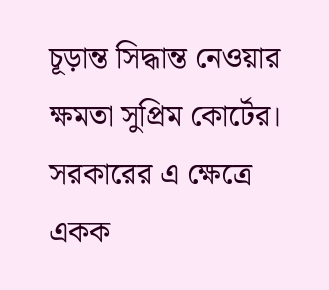চূড়ান্ত সিদ্ধান্ত নেওয়ার ক্ষমতা সুপ্রিম কোর্টের। সরকারের এ ক্ষেত্রে একক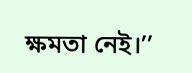ক্ষমতা নেই।’’